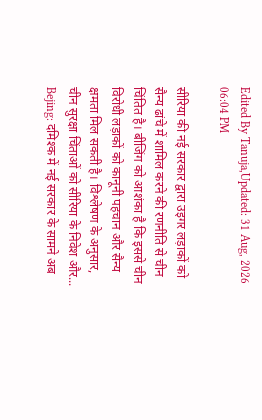Edited By Tanuja,Updated: 31 Aug, 2026 06:04 PM

सीरिया की नई सरकार द्वारा उइगर लड़ाकों को सैन्य ढांचे में शामिल करने की रणनीति से चीन चिंतित है। बीजिंग को आशंका है कि इससे चीन विरोधी लड़ाकों को कानूनी पहचान और सैन्य क्षमता मिल सकती है। विश्लेषण के अनुसार, चीन सुरक्षा चिंताओं को सीरिया के निवेश और...
Bejing: दमिश्क में नई सरकार के सामने अब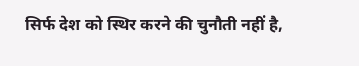सिर्फ देश को स्थिर करने की चुनौती नहीं है,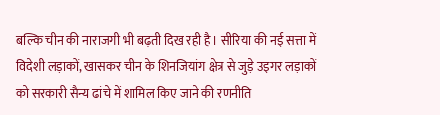बल्कि चीन की नाराजगी भी बढ़ती दिख रही है। सीरिया की नई सत्ता में विदेशी लड़ाकों, खासकर चीन के शिनजियांग क्षेत्र से जुड़े उइगर लड़ाकों को सरकारी सैन्य ढांचे में शामिल किए जाने की रणनीति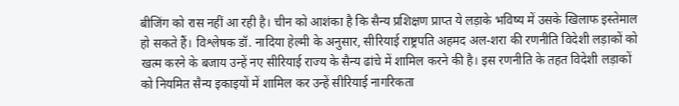बीजिंग को रास नहीं आ रही है। चीन को आशंका है कि सैन्य प्रशिक्षण प्राप्त ये लड़ाके भविष्य में उसके खिलाफ इस्तेमाल हो सकते हैं। विश्लेषक डॉ. नादिया हेल्मी के अनुसार, सीरियाई राष्ट्रपति अहमद अल-शरा की रणनीति विदेशी लड़ाकों को खत्म करने के बजाय उन्हें नए सीरियाई राज्य के सैन्य ढांचे में शामिल करने की है। इस रणनीति के तहत विदेशी लड़ाकों को नियमित सैन्य इकाइयों में शामिल कर उन्हें सीरियाई नागरिकता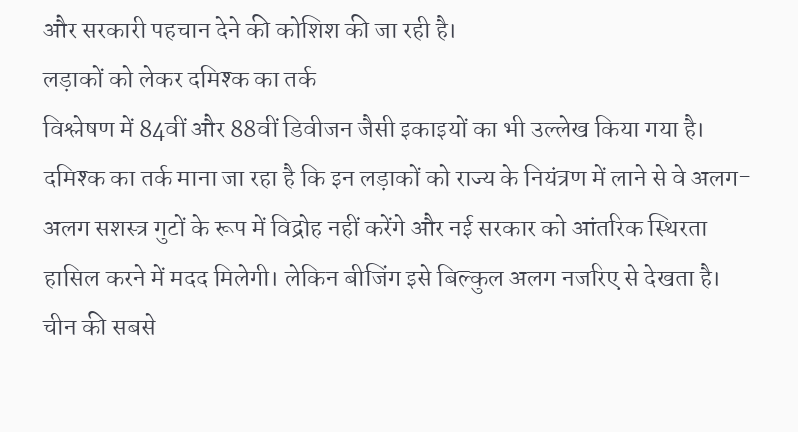और सरकारी पहचान देने की कोशिश की जा रही है।
लड़ाकों को लेकर दमिश्क का तर्क
विश्लेषण में 84वीं और 88वीं डिवीजन जैसी इकाइयों का भी उल्लेख किया गया है। दमिश्क का तर्क माना जा रहा है कि इन लड़ाकों को राज्य के नियंत्रण में लाने से वे अलग-अलग सशस्त्र गुटों के रूप में विद्रोह नहीं करेंगे और नई सरकार को आंतरिक स्थिरता हासिल करने में मदद मिलेगी। लेकिन बीजिंग इसे बिल्कुल अलग नजरिए से देखता है। चीन की सबसे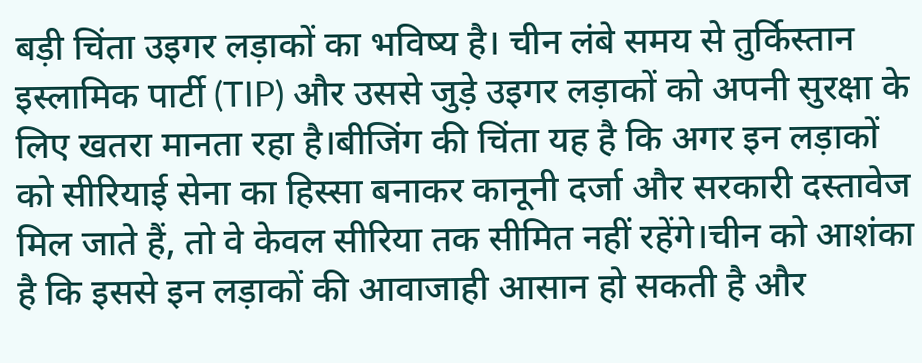बड़ी चिंता उइगर लड़ाकों का भविष्य है। चीन लंबे समय से तुर्किस्तान इस्लामिक पार्टी (TIP) और उससे जुड़े उइगर लड़ाकों को अपनी सुरक्षा के लिए खतरा मानता रहा है।बीजिंग की चिंता यह है कि अगर इन लड़ाकों को सीरियाई सेना का हिस्सा बनाकर कानूनी दर्जा और सरकारी दस्तावेज मिल जाते हैं, तो वे केवल सीरिया तक सीमित नहीं रहेंगे।चीन को आशंका है कि इससे इन लड़ाकों की आवाजाही आसान हो सकती है और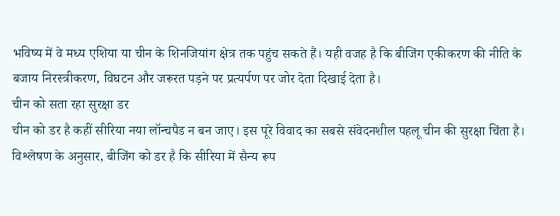भविष्य में वे मध्य एशिया या चीन के शिनजियांग क्षेत्र तक पहुंच सकते हैं। यही वजह है कि बीजिंग एकीकरण की नीति के बजाय निरस्त्रीकरण, विघटन और जरूरत पड़ने पर प्रत्यर्पण पर जोर देता दिखाई देता है।
चीन को सता रहा सुरक्षा डर
चीन को डर है कहीं सीरिया नया लॉन्चपैड न बन जाए। इस पूरे विवाद का सबसे संवेदनशील पहलू चीन की सुरक्षा चिंता है। विश्लेषण के अनुसार, बीजिंग को डर है कि सीरिया में सैन्य रूप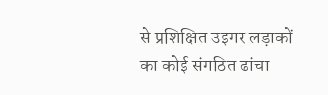से प्रशिक्षित उइगर लड़ाकों का कोई संगठित ढांचा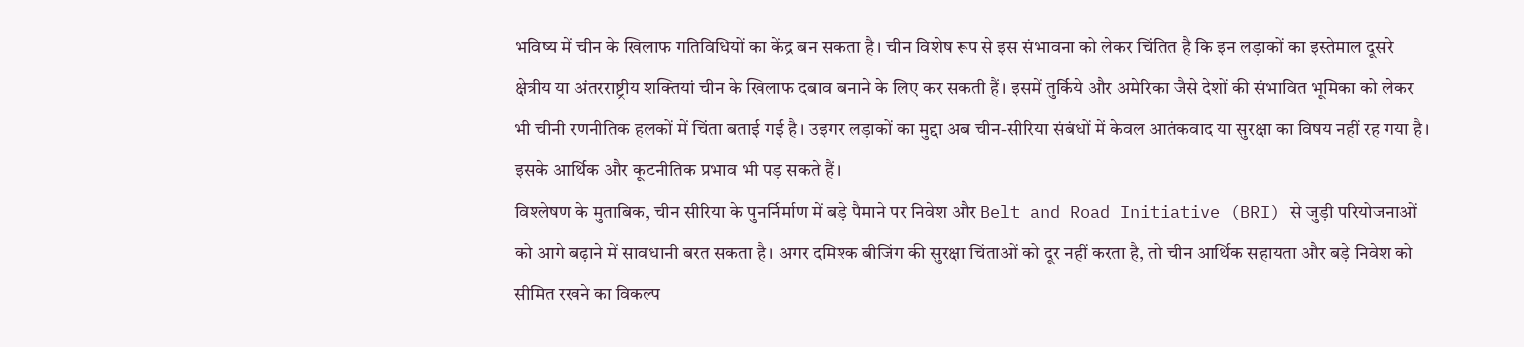भविष्य में चीन के खिलाफ गतिविधियों का केंद्र बन सकता है। चीन विशेष रूप से इस संभावना को लेकर चिंतित है कि इन लड़ाकों का इस्तेमाल दूसरे क्षेत्रीय या अंतरराष्ट्रीय शक्तियां चीन के खिलाफ दबाव बनाने के लिए कर सकती हैं। इसमें तुर्किये और अमेरिका जैसे देशों की संभावित भूमिका को लेकर भी चीनी रणनीतिक हलकों में चिंता बताई गई है। उइगर लड़ाकों का मुद्दा अब चीन-सीरिया संबंधों में केवल आतंकवाद या सुरक्षा का विषय नहीं रह गया है। इसके आर्थिक और कूटनीतिक प्रभाव भी पड़ सकते हैं।
विश्लेषण के मुताबिक, चीन सीरिया के पुनर्निर्माण में बड़े पैमाने पर निवेश और Belt and Road Initiative (BRI) से जुड़ी परियोजनाओं को आगे बढ़ाने में सावधानी बरत सकता है। अगर दमिश्क बीजिंग की सुरक्षा चिंताओं को दूर नहीं करता है, तो चीन आर्थिक सहायता और बड़े निवेश को सीमित रखने का विकल्प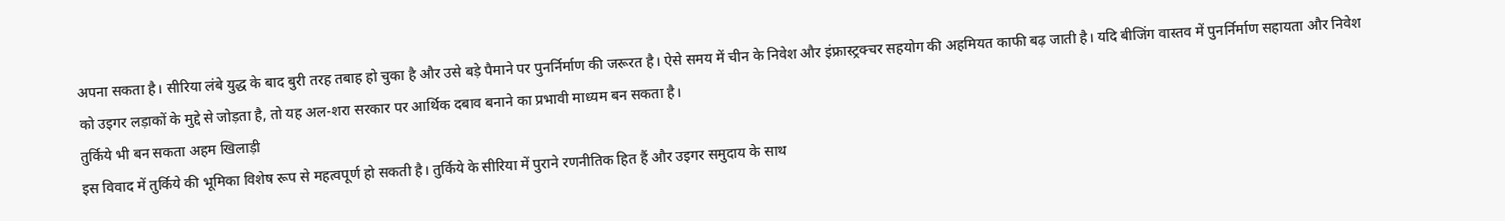अपना सकता है। सीरिया लंबे युद्ध के बाद बुरी तरह तबाह हो चुका है और उसे बड़े पैमाने पर पुनर्निर्माण की जरूरत है। ऐसे समय में चीन के निवेश और इंफ्रास्ट्रक्चर सहयोग की अहमियत काफी बढ़ जाती है। यदि बीजिंग वास्तव में पुनर्निर्माण सहायता और निवेश को उइगर लड़ाकों के मुद्दे से जोड़ता है, तो यह अल-शरा सरकार पर आर्थिक दबाव बनाने का प्रभावी माध्यम बन सकता है।
तुर्किये भी बन सकता अहम खिलाड़ी
इस विवाद में तुर्किये की भूमिका विशेष रूप से महत्वपूर्ण हो सकती है। तुर्किये के सीरिया में पुराने रणनीतिक हित हैं और उइगर समुदाय के साथ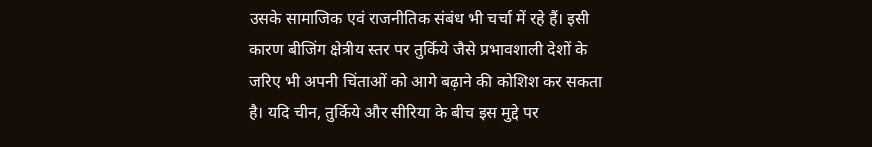उसके सामाजिक एवं राजनीतिक संबंध भी चर्चा में रहे हैं। इसी कारण बीजिंग क्षेत्रीय स्तर पर तुर्किये जैसे प्रभावशाली देशों के जरिए भी अपनी चिंताओं को आगे बढ़ाने की कोशिश कर सकता है। यदि चीन, तुर्किये और सीरिया के बीच इस मुद्दे पर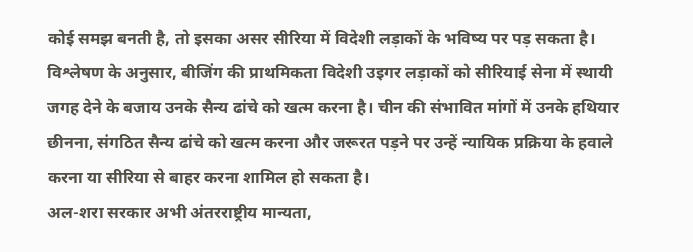कोई समझ बनती है, तो इसका असर सीरिया में विदेशी लड़ाकों के भविष्य पर पड़ सकता है। विश्लेषण के अनुसार, बीजिंग की प्राथमिकता विदेशी उइगर लड़ाकों को सीरियाई सेना में स्थायी जगह देने के बजाय उनके सैन्य ढांचे को खत्म करना है। चीन की संभावित मांगों में उनके हथियार छीनना, संगठित सैन्य ढांचे को खत्म करना और जरूरत पड़ने पर उन्हें न्यायिक प्रक्रिया के हवाले करना या सीरिया से बाहर करना शामिल हो सकता है।
अल-शरा सरकार अभी अंतरराष्ट्रीय मान्यता,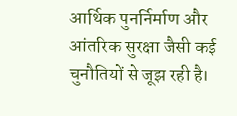आर्थिक पुनर्निर्माण और आंतरिक सुरक्षा जैसी कई चुनौतियों से जूझ रही है।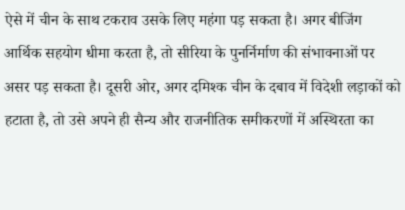ऐसे में चीन के साथ टकराव उसके लिए महंगा पड़ सकता है। अगर बीजिंग आर्थिक सहयोग धीमा करता है, तो सीरिया के पुनर्निर्माण की संभावनाओं पर असर पड़ सकता है। दूसरी ओर, अगर दमिश्क चीन के दबाव में विदेशी लड़ाकों को हटाता है, तो उसे अपने ही सैन्य और राजनीतिक समीकरणों में अस्थिरता का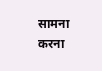सामना करना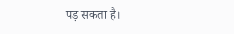पड़ सकता है।